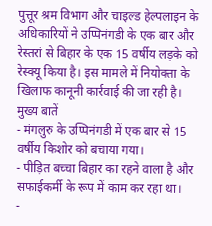पुत्तूर श्रम विभाग और चाइल्ड हेल्पलाइन के अधिकारियों ने उप्पिनंगडी के एक बार और रेस्तरां से बिहार के एक 15 वर्षीय लड़के को रेस्क्यू किया है। इस मामले में नियोक्ता के खिलाफ कानूनी कार्रवाई की जा रही है।
मुख्य बातें
- मंगलुरु के उप्पिनंगडी में एक बार से 15 वर्षीय किशोर को बचाया गया।
- पीड़ित बच्चा बिहार का रहने वाला है और सफाईकर्मी के रूप में काम कर रहा था।
-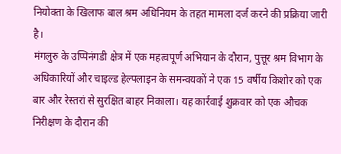नियोक्ता के खिलाफ बाल श्रम अधिनियम के तहत मामला दर्ज करने की प्रक्रिया जारी है।
मंगलुरु के उप्पिनंगडी क्षेत्र में एक महत्वपूर्ण अभियान के दौरान, पुत्तूर श्रम विभाग के अधिकारियों और चाइल्ड हेल्पलाइन के समन्वयकों ने एक 15 वर्षीय किशोर को एक बार और रेस्तरां से सुरक्षित बाहर निकाला। यह कार्रवाई शुक्रवार को एक औचक निरीक्षण के दौरान की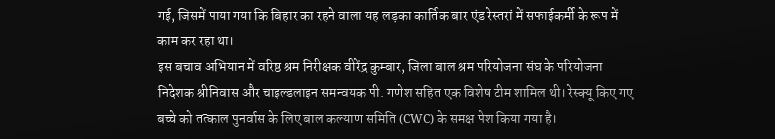गई, जिसमें पाया गया कि बिहार का रहने वाला यह लड़का कार्तिक बार एंड रेस्तरां में सफाईकर्मी के रूप में काम कर रहा था।
इस बचाव अभियान में वरिष्ठ श्रम निरीक्षक वीरेंद्र कुम्बार, जिला बाल श्रम परियोजना संघ के परियोजना निदेशक श्रीनिवास और चाइल्डलाइन समन्वयक पी. गणेश सहित एक विशेष टीम शामिल थी। रेस्क्यू किए गए बच्चे को तत्काल पुनर्वास के लिए बाल कल्याण समिति (CWC) के समक्ष पेश किया गया है।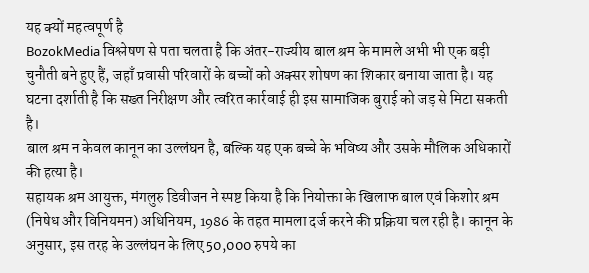यह क्यों महत्वपूर्ण है
BozokMedia विश्लेषण से पता चलता है कि अंतर-राज्यीय बाल श्रम के मामले अभी भी एक बड़ी चुनौती बने हुए हैं, जहाँ प्रवासी परिवारों के बच्चों को अक्सर शोषण का शिकार बनाया जाता है। यह घटना दर्शाती है कि सख्त निरीक्षण और त्वरित कार्रवाई ही इस सामाजिक बुराई को जड़ से मिटा सकती है।
बाल श्रम न केवल कानून का उल्लंघन है, बल्कि यह एक बच्चे के भविष्य और उसके मौलिक अधिकारों की हत्या है।
सहायक श्रम आयुक्त, मंगलुरु डिवीजन ने स्पष्ट किया है कि नियोक्ता के खिलाफ बाल एवं किशोर श्रम (निषेध और विनियमन) अधिनियम, 1986 के तहत मामला दर्ज करने की प्रक्रिया चल रही है। कानून के अनुसार, इस तरह के उल्लंघन के लिए 50,000 रुपये का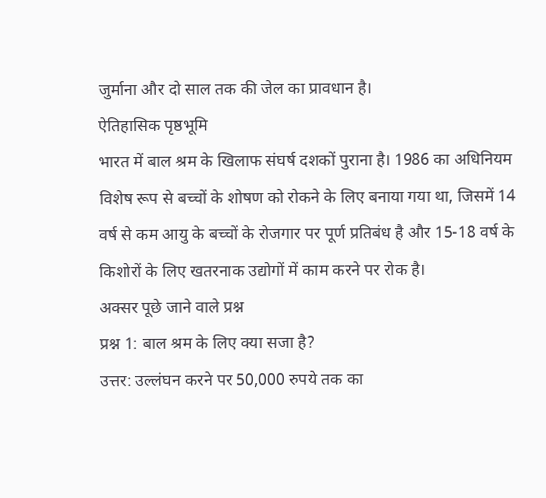जुर्माना और दो साल तक की जेल का प्रावधान है।
ऐतिहासिक पृष्ठभूमि
भारत में बाल श्रम के खिलाफ संघर्ष दशकों पुराना है। 1986 का अधिनियम विशेष रूप से बच्चों के शोषण को रोकने के लिए बनाया गया था, जिसमें 14 वर्ष से कम आयु के बच्चों के रोजगार पर पूर्ण प्रतिबंध है और 15-18 वर्ष के किशोरों के लिए खतरनाक उद्योगों में काम करने पर रोक है।
अक्सर पूछे जाने वाले प्रश्न
प्रश्न 1: बाल श्रम के लिए क्या सजा है?
उत्तर: उल्लंघन करने पर 50,000 रुपये तक का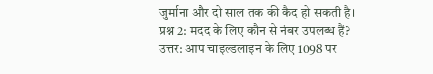जुर्माना और दो साल तक की कैद हो सकती है।
प्रश्न 2: मदद के लिए कौन से नंबर उपलब्ध हैं?
उत्तर: आप चाइल्डलाइन के लिए 1098 पर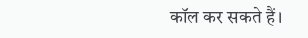कॉल कर सकते हैं।